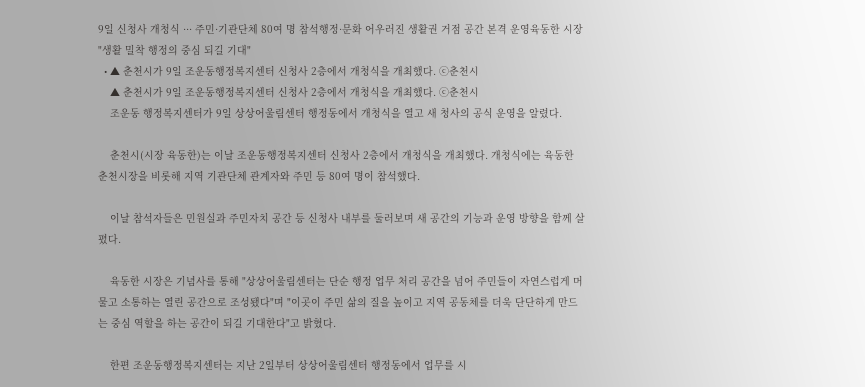9일 신청사 개청식 ··· 주민·기관단체 80여 명 참석행정·문화 어우러진 생활권 거점 공간 본격 운영육동한 시장 "생활 밀착 행정의 중심 되길 기대"
  • ▲ 춘천시가 9일 조운동행정복지센터 신청사 2층에서 개청식을 개최했다. ⓒ춘천시
    ▲ 춘천시가 9일 조운동행정복지센터 신청사 2층에서 개청식을 개최했다. ⓒ춘천시
    조운동 행정복지센터가 9일 상상어울림센터 행정동에서 개청식을 열고 새 청사의 공식 운영을 알렸다.

    춘천시(시장 육동한)는 이날 조운동행정복지센터 신청사 2층에서 개청식을 개최했다. 개청식에는 육동한 춘천시장을 비롯해 지역 기관단체 관계자와 주민 등 80여 명이 참석했다.

    이날 참석자들은 민원실과 주민자치 공간 등 신청사 내부를 둘러보며 새 공간의 기능과 운영 방향을 함께 살폈다.

    육동한 시장은 기념사를 통해 "상상어울림센터는 단순 행정 업무 처리 공간을 넘어 주민들이 자연스럽게 머물고 소통하는 열린 공간으로 조성됐다"며 "이곳이 주민 삶의 질을 높이고 지역 공동체를 더욱 단단하게 만드는 중심 역할을 하는 공간이 되길 기대한다"고 밝혔다.

    한편 조운동행정복지센터는 지난 2일부터 상상어울림센터 행정동에서 업무를 시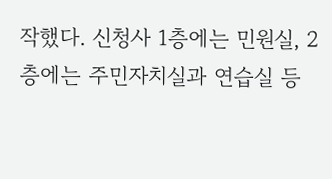작했다. 신청사 1층에는 민원실, 2층에는 주민자치실과 연습실 등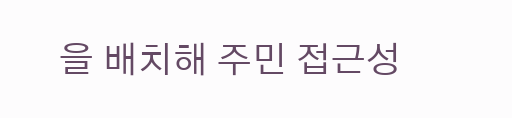을 배치해 주민 접근성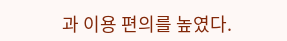과 이용 편의를 높였다.